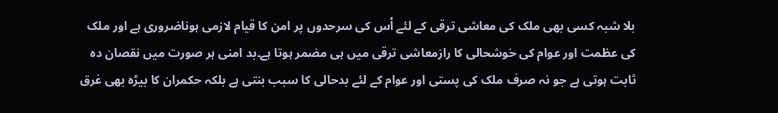بلا شبہ کسی بھی ملک کی معاشی ترقی کے لئے اْس کی سرحدوں پر امن کا قیام لازمی ہوناضروری ہے اور ملک کی عظمت اور عوام کی خوشحالی کا رازمعاشی ترقی میں ہی مضمر ہوتا ہے۔بد امنی ہر صورت میں نقصان دہ ثابت ہوتی ہے جو نہ صرف ملک کی پستی اور عوام کے لئے بدحالی کا سبب بنتی ہے بلکہ حکمران کا بیڑہ بھی غرق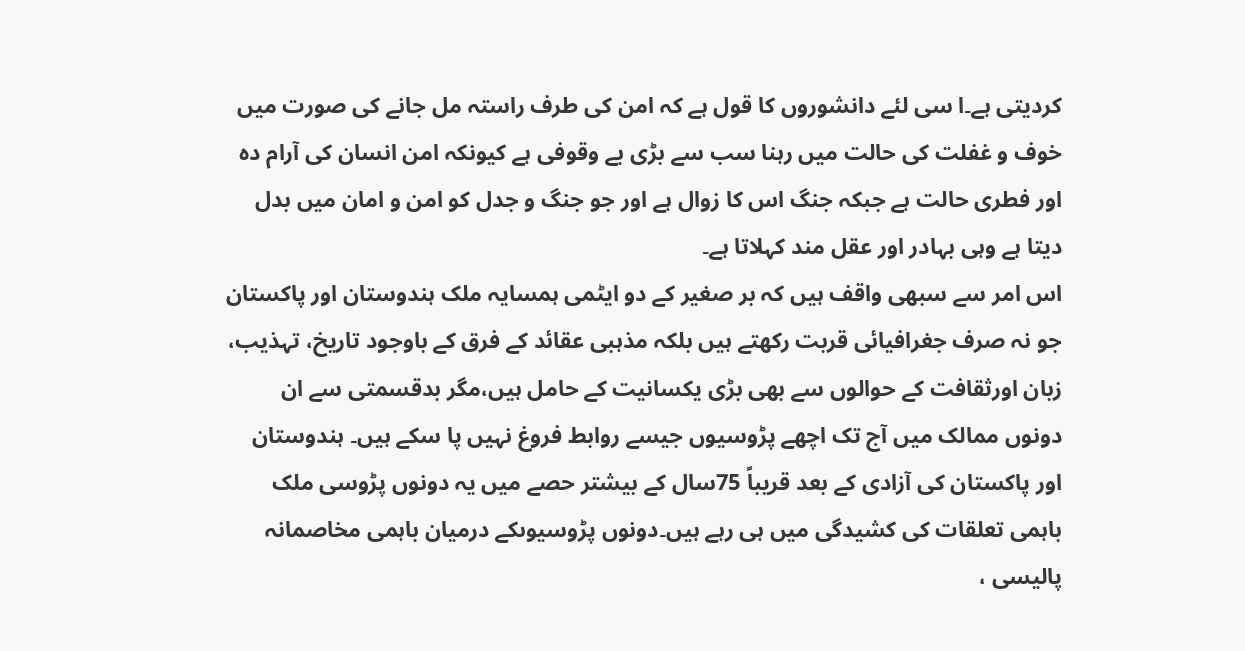کردیتی ہے۔ا سی لئے دانشوروں کا قول ہے کہ امن کی طرف راستہ مل جانے کی صورت میں خوف و غفلت کی حالت میں رہنا سب سے بڑی بے وقوفی ہے کیونکہ امن انسان کی آرام دہ اور فطری حالت ہے جبکہ جنگ اس کا زوال ہے اور جو جنگ و جدل کو امن و امان میں بدل دیتا ہے وہی بہادر اور عقل مند کہلاتا ہے۔
اس امر سے سبھی واقف ہیں کہ بر صغیر کے دو ایٹمی ہمسایہ ملک ہندوستان اور پاکستان جو نہ صرف جغرافیائی قربت رکھتے ہیں بلکہ مذہبی عقائد کے فرق کے باوجود تاریخ، تہذیب، زبان اورثقافت کے حوالوں سے بھی بڑی یکسانیت کے حامل ہیں،مگر بدقسمتی سے ان دونوں ممالک میں آج تک اچھے پڑوسیوں جیسے روابط فروغ نہیں پا سکے ہیں۔ ہندوستان اور پاکستان کی آزادی کے بعد قریباً 75سال کے بیشتر حصے میں یہ دونوں پڑوسی ملک باہمی تعلقات کی کشیدگی میں ہی رہے ہیں۔دونوں پڑوسیوںکے درمیان باہمی مخاصمانہ پالیسی ،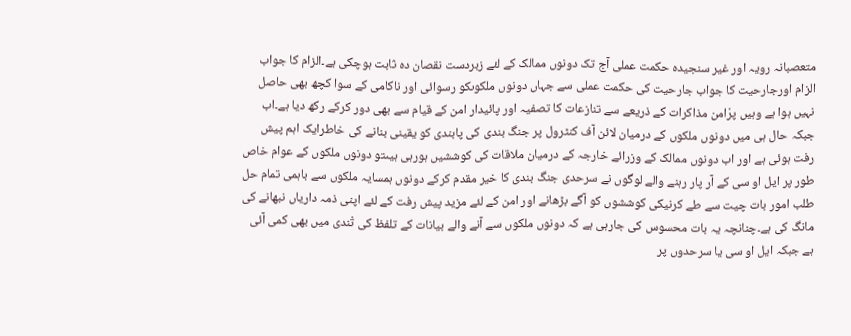متعصبانہ رویہ اور غیر سنجیدہ حکمت عملی آج تک دونوں ممالک کے لئے زبردست نقصان دہ ثابت ہوچکی ہے۔الزام کا جواب الزام اورجارحیت کا جواب جارحیت کی حکمت عملی سے جہاں دونوں ملکوںکو رسوائی اور ناکامی کے سوا کچھ بھی حاصل نہیں ہوا ہے وہیں پرْامن مذاکرات کے ذریعے سے تنازعات کا تصفیہ اور پائیدار امن کے قیام سے بھی دور کرکے رکھ دیا ہے۔اب جبکہ حال ہی میں دونوں ملکوں کے درمیان لائن آف کنٹرول پر جنگ بندی کی پابندی کو یقینی بنانے کی خاطرایک اہم پیش رفت ہوئی ہے اور اب دونوں ممالک کے وزرائے خارجہ کے درمیان ملاقات کی کوششیں ہورہی ہیںتو دونوں ملکوں کے عوام خاص طور پر ایل او سی کے آر پار رہنے والے لوگوں نے سرحدی جنگ بندی کا خیر مقدم کرکے دونوں ہمسایہ ملکوں سے باہمی تمام حل طلب امور بات چیت سے طے کرنیکی کوششوں کو آگے بڑھانے اور امن کے لئے مزید پیش رفت کے لئے اپنی ذمہ داریاں نبھانے کی مانگ کی ہے۔چنانچہ یہ بات محسوس کی جارہی ہے کہ دونوں ملکوں سے آنے والے بیانات کے تلفظ کی تْندی میں بھی کمی آئی ہے جبکہ ایل او سی یا سرحدوں پر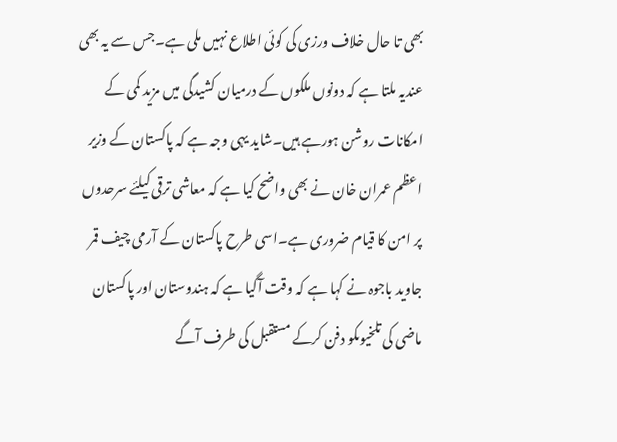بھی تا حال خلاف ورزی کی کوئی اطلاع نہیں ملی ہے۔جس سے یہ بھی عندیہ ملتا ہے کہ دونوں ملکوں کے درمیان کشیدگی میں مزید کمی کے امکانات روشن ہورہے ہیں۔شاید یہی وجہ ہے کہ پاکستان کے وزیر اعظم عمران خان نے بھی واضح کیا ہے کہ معاشی ترقی کیلئے سرحدوں پر امن کا قیام ضروری ہے۔اسی طرح پاکستان کے آرمی چیف قمر جاوید باجوہ نے کہا ہے کہ وقت آگیا ہے کہ ہندوستان اور پاکستان ماضی کی تلخیوںکو دفن کرکے مستقبل کی طرف آگے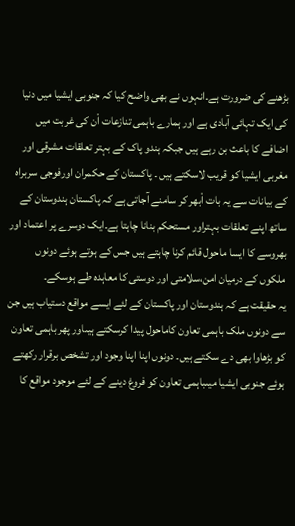بڑھنے کی ضرورت ہے۔انہوں نے بھی واضح کیا کہ جنوبی ایشیا میں دنیا کی ایک تہائی آبادی ہے اور ہمارے باہمی تنازعات اْن کی غربت میں اضافے کا باعث بن رہے ہیں جبکہ ہندو پاک کے بہتر تعلقات مشرقی اور مغربی ایشیا کو قریب لاسکتے ہیں ۔ پاکستان کے حکمران اورفوجی سربراہ کے بیانات سے یہ بات اْبھر کر سامنے آجاتی ہے کہ پاکستان ہندوستان کے ساتھ اپنے تعلقات بہتراور مستحکم بنانا چاہتا ہے۔ایک دوسرے پر اعتماد اور بھروسے کا ایسا ماحول قائم کرنا چاہتے ہیں جس کے ہوتے ہوئے دونوں ملکوں کے درمیان امن،سلامتی اور دوستی کا معاہدہ طے ہوسکے۔
یہ حقیقت ہے کہ ہندوستان اور پاکستان کے لئے ایسے مواقع دستیاب ہیں جن سے دونوں ملک باہمی تعاون کاماحول پیدا کرسکتے ہیںاور پھر باہمی تعاون کو بڑھاوا بھی دے سکتے ہیں۔ دونوں اپنا اپنا وجود اور تشخص برقرار رکھتے ہوئے جنوبی ایشیا میںباہمی تعاون کو فروغ دینے کے لئے موجود مواقع کا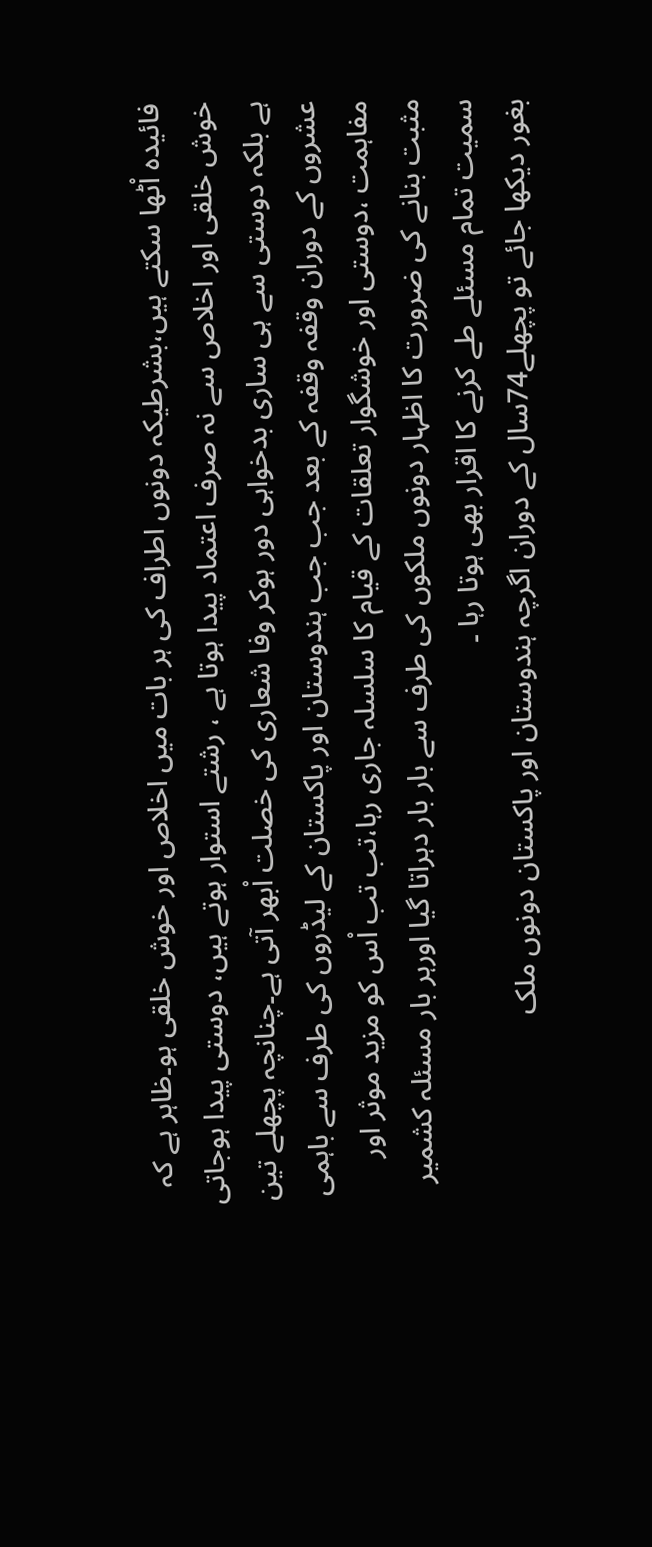فائیدہ اْٹھا سکتے ہیں،بشرطیکہ دونوں اطراف کی ہر بات میں اخلاص اور خوش خلقی ہو۔ظاہر ہے کہ خوش خلقی اور اخلاص سے نہ صرف اعتماد پیدا ہوتا ہے ، رشتے استوار ہوتے ہیں، دوستی پیدا ہوجاتی ہے بلکہ دوستی سے ہی ساری بدخواہی دور ہوکر وفا شعاری کی خصلت اْبھر آتی ہے۔چنانچہ پچھلے تین عشروں کے دوران وقفہ وقفہ کے بعد جب جب ہندوستان اور پاکستان کے لیڈروں کی طرف سے باہمی مفاہمت ،دوستی اور خوشگوار تعلقات کے قیام کا سلسلہ جاری رہا،تب تب اْس کو مزید موثر اور مثبت بنانے کی ضرورت کا اظہار دونوں ملکوں کی طرف سے بار بار دہراتا گیا اورہر بار مسئلہ کشمیر سمیت تمام مسئلے طے کرنے کا اقرار بھی ہوتا رہا ۔
بغور دیکھا جائے تو پچھلے74سال کے دوران اگرچہ ہندوستان اور پاکستان دونوں ملک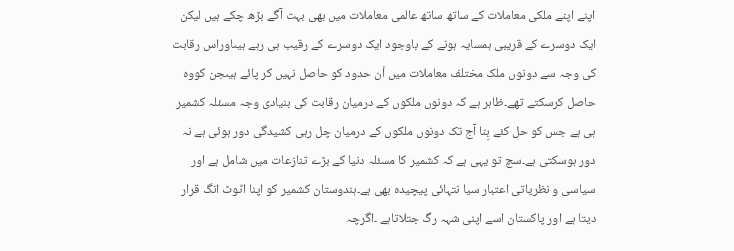اپنے اپنے ملکی معاملات کے ساتھ ساتھ عالمی معاملات میں بھی بہت آگے بڑھ چکے ہیں لیکن ایک دوسرے کے قریبی ہمسایہ ہونے کے باوجود ایک دوسرے کے رقیب ہی رہے ہیںاوراس رقابت کی وجہ سے دونوں ملک مختلف معاملات میں اْن حدود کو حاصل نہیں کر پائے ہیںجن کووہ حاصل کرسکتے تھے۔ظاہر ہے کہ دونوں ملکوں کے درمیان رقابت کی بنیادی وجہ مسئلہ کشمیر ہی ہے جس کو حل کئے بِنا آج تک دونوں ملکوں کے درمیان چل رہی کشیدگی دور ہوئی ہے نہ دور ہوسکتی ہے۔سچ تو یہی ہے کہ کشمیر کا مسئلہ دنیا کے بڑے تنازعات میں شامل ہے اور سیاسی و نظریاتی اعتبار سیا نتہائی پیچیدہ بھی ہے۔ہندوستان کشمیر کو اپنا اٹوٹ انگ قرار دیتا ہے اور پاکستان اسے اپنی شہہ رگ جتلاتاہے ۔اگرچہ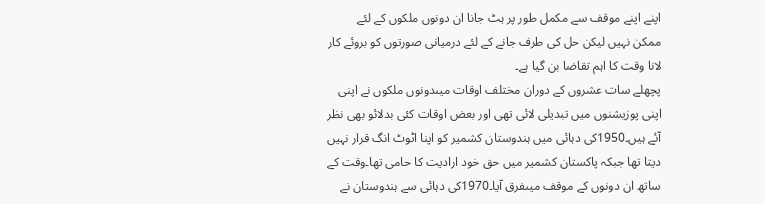اپنے اپنے موقف سے مکمل طور پر ہٹ جانا ان دونوں ملکوں کے لئے ممکن نہیں لیکن حل کی طرف جانے کے لئے درمیانی صورتوں کو بروئے کار لانا وقت کا اہم تقاضا بن گیا ہے۔
پچھلے سات عشروں کے دوران مختلف اوقات میںدونوں ملکوں نے اپنی اپنی پوزیشنوں میں تبدیلی لائی تھی اور بعض اوقات کئی بدلائو بھی نظر آئے ہیں۔1950کی دہائی میں ہندوستان کشمیر کو اپنا اٹوٹ انگ قرار نہیں دیتا تھا جبکہ پاکستان کشمیر میں حق خود ارادیت کا حامی تھا۔وقت کے ساتھ ان دونوں کے موقف میںفرق آیا۔1970کی دہائی سے ہندوستان نے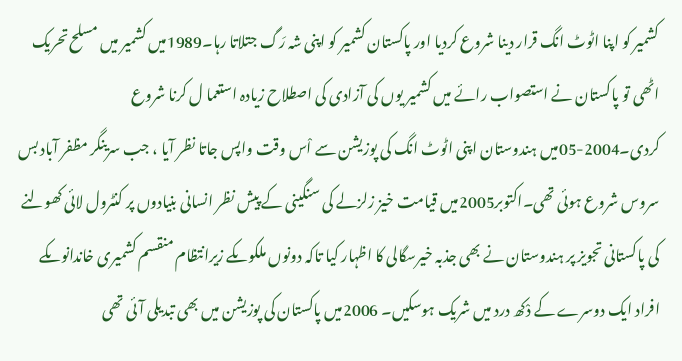کشمیر کو اپنا اٹوٹ انگ قرار دینا شروع کردیا اور پاکستان کشمیر کو اپنی شہ رَگ جتلاتا رہا۔1989میں کشمیر میں مسلح تحریک اٹھی تو پاکستان نے استصواب رائے میں کشمیر یوں کی آزادی کی اصطلاح زیادہ استعما ل کرنا شروع کردی۔2004-05میں ہندوستان اپنی اٹوٹ انگ کی پوزیشن سے اْس وقت واپس جاتا نظر آیا ، جب سرینگر مظفر آباد بس سروس شروع ہوئی تھی۔اکتوبر2005میں قیامت خیز زلزلے کی سنگینی کے پیش نظر انسانی بنیادوں پر کنٹرول لائی کھولنے کی پاکستانی تجویز پر ہندوستان نے بھی جذبہ خیرسگالی کا اظہار کیا تاکہ دونوں ملکوںکے زیرانتظام منقسم کشمیری خاندانوںکے افراد ایک دوسرے کے دْکھ درد میں شریک ہوسکیں۔ 2006میں پاکستان کی پوزیشن میں بھی تبدیلی آئی تھی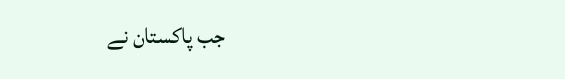جب پاکستان نے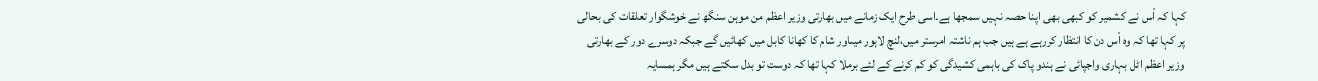کہا کہ اْس نے کشمیر کو کبھی بھی اپنا حصہ نہیں سمجھا ہے۔اسی طرح ایک زمانے میں بھارتی وزیر اعظم من موہن سنگھ نے خوشگوار تعلقات کی بحالی پر کہا تھا کہ وہ اْس دن کا انتظار کررہے ہے ہیں جب ہم ناشتہ امرستر میں،لنچ لاہور میںاور شام کا کھانا کابل میں کھائیں گے جبکہ دوسرے دور کے بھارتی وزیر اعظم اٹل بہاری واجپائی نے ہندو پاک کی باہمی کشیدگی کو کم کرنے کے لئے برملا کہا تھا کہ دوست تو بدل سکتے ہیں مگر ہمسایہ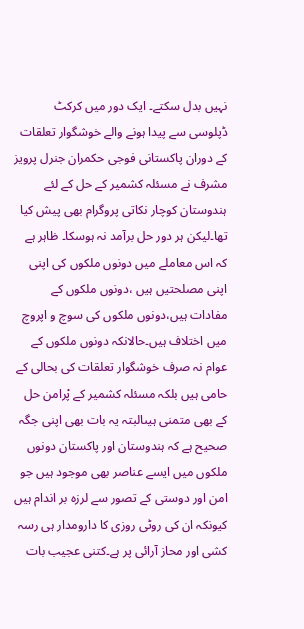نہیں بدل سکتے۔ ایک دور میں کرکٹ ڈپلوسی سے پیدا ہونے والے خوشگوار تعلقات کے دوران پاکستانی فوجی حکمران جنرل پرویز مشرف نے مسئلہ کشمیر کے حل کے لئے ہندوستان کوچار نکاتی پروگرام بھی پیش کیا تھا۔لیکن ہر دور حل برآمد نہ ہوسکا۔ ظاہر ہے کہ اس معاملے میں دونوں ملکوں کی اپنی اپنی مصلحتیں ہیں ،دونوں ملکوں کے مفادات ہیں،دونوں ملکوں کی سوچ و اپروچ میں اختلاف ہیں۔حالانکہ دونوں ملکوں کے عوام نہ صرف خوشگوار تعلقات کی بحالی کے حامی ہیں بلکہ مسئلہ کشمیر کے پْرامن حل کے بھی متمنی ہیںالبتہ یہ بات بھی اپنی جگہ صحیح ہے کہ ہندوستان اور پاکستان دونوں ملکوں میں ایسے عناصر بھی موجود ہیں جو امن اور دوستی کے تصور سے لرزہ بر اندام ہیں کیونکہ ان کی روٹی روزی کا دارومدار ہی رسہ کشی اور محاز آرائی پر ہے۔کتنی عجیب بات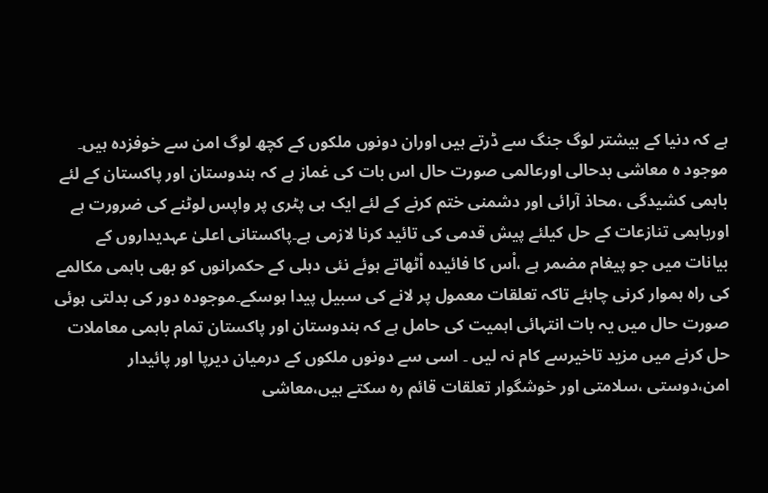ہے کہ دنیا کے بیشتر لوگ جنگ سے ڈرتے ہیں اوران دونوں ملکوں کے کچھ لوگ امن سے خوفزدہ ہیں۔
موجود ہ معاشی بدحالی اورعالمی صورت حال اس بات کی غماز ہے کہ ہندوستان اور پاکستان کے لئے باہمی کشیدگی ،محاذ آرائی اور دشمنی ختم کرنے کے لئے ایک ہی پٹری پر واپس لوٹنے کی ضرورت ہے اورباہمی تنازعات کے حل کیلئے پیش قدمی کی تائید کرنا لازمی ہے۔پاکستانی اعلیٰ عہدیداروں کے بیانات میں جو پیغام مضمر ہے ،اْس کا فائیدہ اْٹھاتے ہوئے نئی دہلی کے حکمرانوں کو بھی باہمی مکالمے کی راہ ہموار کرنی چاہئے تاکہ تعلقات معمول پر لانے کی سبیل پیدا ہوسکے۔موجودہ دور کی بدلتی ہوئی صورت حال میں یہ بات انتہائی اہمیت کی حامل ہے کہ ہندوستان اور پاکستان تمام باہمی معاملات حل کرنے میں مزید تاخیرسے کام نہ لیں ۔ اسی سے دونوں ملکوں کے درمیان دیرپا اور پائیدار امن،دوستی ،سلامتی اور خوشگوار تعلقات قائم رہ سکتے ہیں،معاشی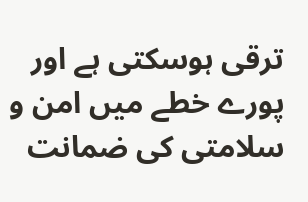ترقی ہوسکتی ہے اور پورے خطے میں امن و سلامتی کی ضمانت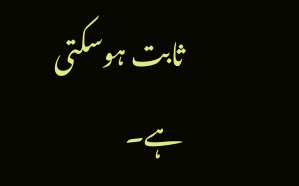ثابت ہوسکتی ہے۔